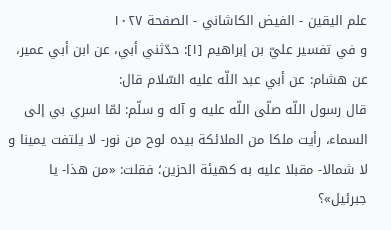علم الیقین - الفيض الكاشاني - الصفحة ١٠٢٧
و في تفسير عليّ بن إبراهيم [١]: حدّثني أبي، عن ابن أبي عمير، عن هشام: عن أبي عبد اللّه عليه السّلام قال:
قال رسول اللّه صلّى اللّه عليه و آله و سلّم: لمّا اسري بي إلى السماء، رأيت ملكا من الملائكة بيده لوح من نور- لا يلتفت يمينا و لا شمالا- مقبلا عليه به كهيئة الحزين؛ فقلت: «من هذا- يا جبرئيل»؟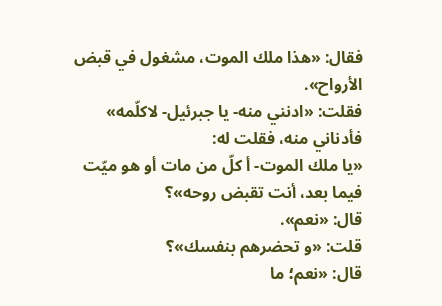فقال: «هذا ملك الموت، مشغول في قبض الأرواح».
فقلت: «ادنني منه- يا جبرئيل- لاكلّمه» فأدناني منه، فقلت له:
«يا ملك الموت- أ كلّ من مات أو هو ميّت فيما بعد، أنت تقبض روحه»؟
قال: «نعم».
قلت: «و تحضرهم بنفسك»؟
قال: «نعم؛ ما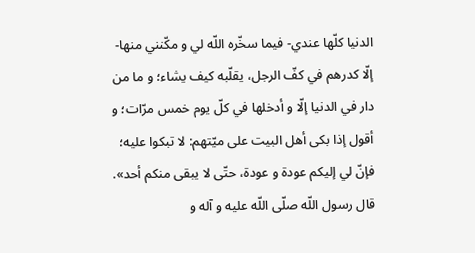الدنيا كلّها عندي- فيما سخّره اللّه لي و مكّنني منها- إلّا كدرهم في كفّ الرجل، يقلّبه كيف يشاء؛ و ما من دار في الدنيا إلّا و أدخلها في كلّ يوم خمس مرّات؛ و أقول إذا بكى أهل البيت على ميّتهم: لا تبكوا عليه؛ فإنّ لي إليكم عودة و عودة، حتّى لا يبقى منكم أحد».
قال رسول اللّه صلّى اللّه عليه و آله و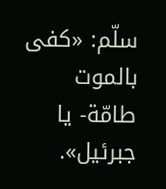سلّم: «كفى بالموت طامّة- يا جبرئيل».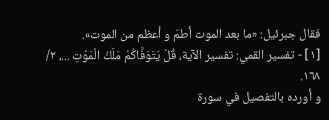فقال جبرئيل: «ما بعد الموت أطمّ و أعظم من الموت».
[١] - تفسير القمي: تفسير الآية، قُلْ يَتَوَفَّاكُمْ مَلَكُ الْمَوْتِ ...، ٢/ ١٦٨.
و أورده بالتفصيل في سورة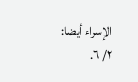الإسراء أيضا: ٢/ ٦.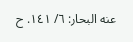عنه البحار: ٦/ ١٤١. ح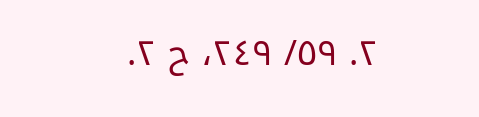٢. ٥٩/ ٢٤٩، ح ٢.